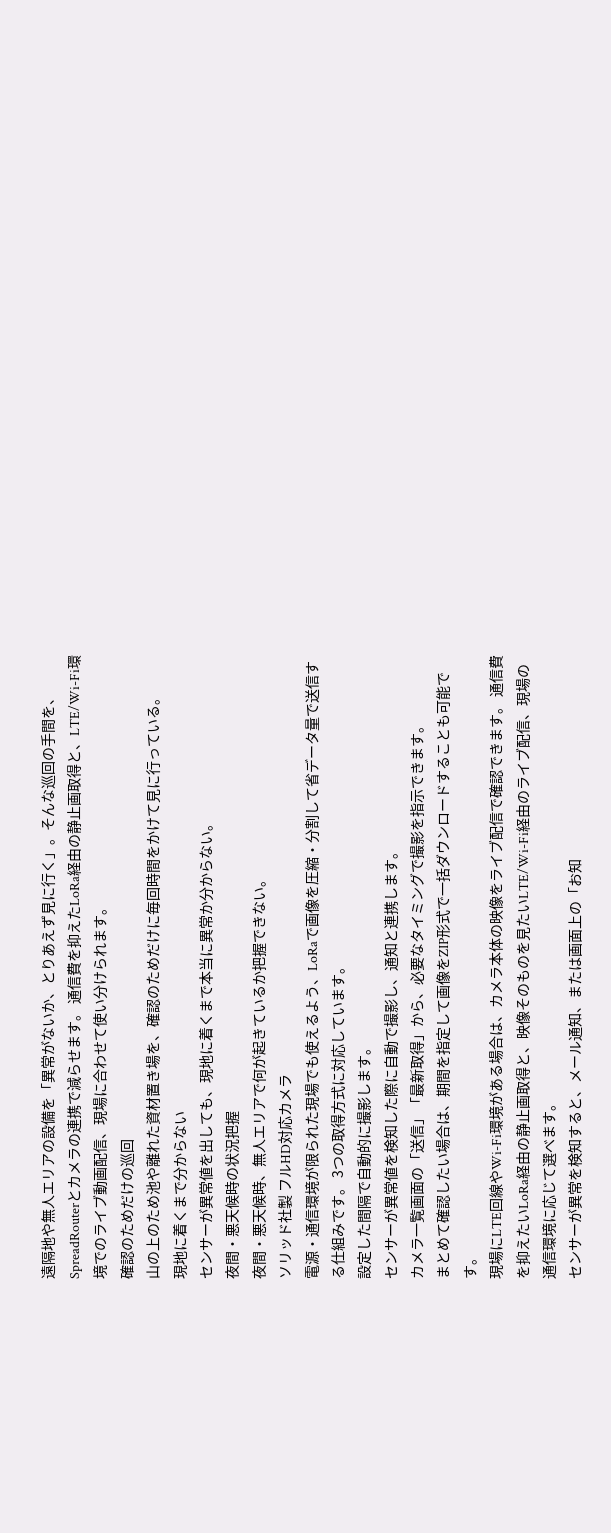遠隔地や無人エリアの設備を「異常がないか、とりあえず見に行く」。そんな巡回の手間を、SpreadRouterとカメラの連携で減らせます。 通信費を抑えたLoRa経由の静止画取得と、LTE/Wi-Fi環境でのライブ動画配信、現場に合わせて使い分けられます。
確認のためだけの巡回
山の上のため池や離れた資材置き場を、確認のためだけに毎回時間をかけて見に行っている。
現地に着くまで分からない
センサーが異常値を出しても、現地に着くまで本当に異常か分からない。
夜間・悪天候時の状況把握
夜間・悪天候時、無人エリアで何が起きているか把握できない。
ソリッド社製 フルHD対応カメラ
電源・通信環境が限られた現場でも使えるよう、LoRaで画像を圧縮・分割して省データ量で送信する仕組みです。 3つの取得方式に対応しています。
設定した間隔で自動的に撮影します。
センサーが異常値を検知した際に自動で撮影し、通知と連携します。
カメラ一覧画面の「送信」「最新取得」から、必要なタイミングで撮影を指示できます。
まとめて確認したい場合は、期間を指定して画像をZIP形式で一括ダウンロードすることも可能です。
現場にLTE回線やWi-Fi環境がある場合は、カメラ本体の映像をライブ配信で確認できます。 通信費を抑えたいLoRa経由の静止画取得と、映像そのものを見たいLTE/Wi-Fi経由のライブ配信、現場の通信環境に応じて選べます。
センサーが異常を検知すると、メール通知、または画面上の「お知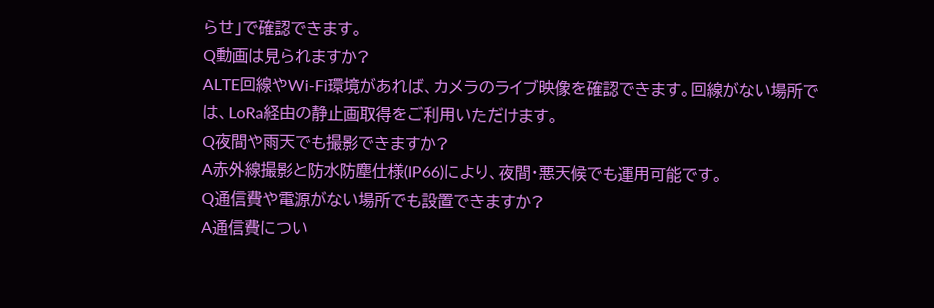らせ」で確認できます。
Q動画は見られますか?
ALTE回線やWi-Fi環境があれば、カメラのライブ映像を確認できます。回線がない場所では、LoRa経由の静止画取得をご利用いただけます。
Q夜間や雨天でも撮影できますか?
A赤外線撮影と防水防塵仕様(IP66)により、夜間・悪天候でも運用可能です。
Q通信費や電源がない場所でも設置できますか?
A通信費につい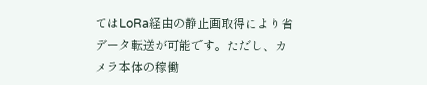てはLoRa経由の静止画取得により省データ転送が可能です。ただし、カメラ本体の稼働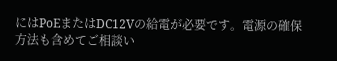にはPoEまたはDC12Vの給電が必要です。電源の確保方法も含めてご相談い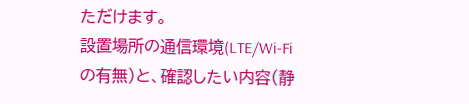ただけます。
設置場所の通信環境(LTE/Wi-Fiの有無)と、確認したい内容(静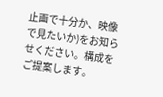止画で十分か、映像で見たいか)をお知らせください。構成をご提案します。